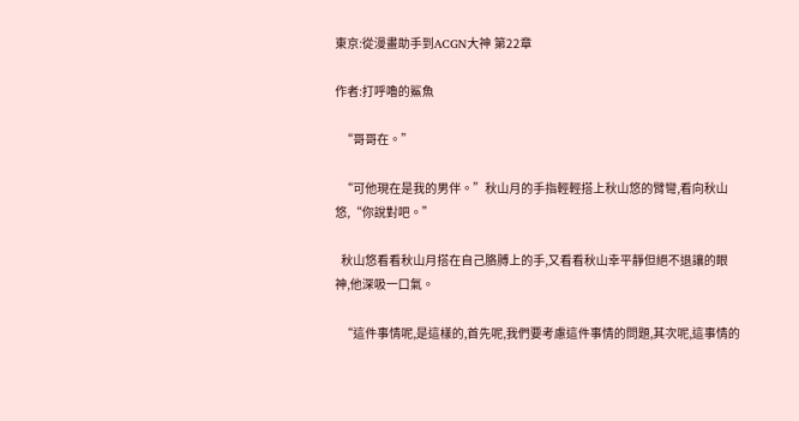東京:從漫畫助手到ACGN大神 第22章

作者:打呼嚕的鯊魚

  “哥哥在。”

  “可他現在是我的男伴。”秋山月的手指輕輕搭上秋山悠的臂彎,看向秋山悠,“你說對吧。”

  秋山悠看看秋山月搭在自己胳膊上的手,又看看秋山幸平靜但絕不退讓的眼神,他深吸一口氣。

  “這件事情呢,是這樣的,首先呢,我們要考慮這件事情的問題,其次呢,這事情的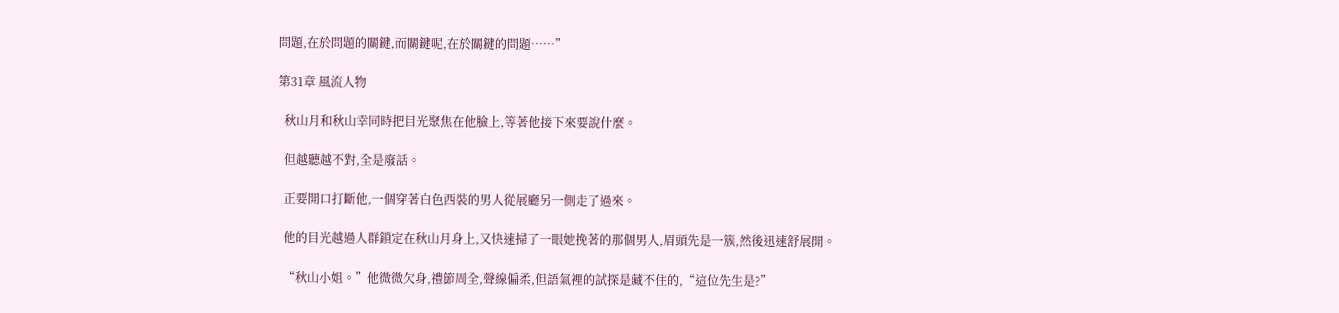問題,在於問題的關鍵,而關鍵呢,在於關鍵的問題……”

第31章 風流人物

  秋山月和秋山幸同時把目光聚焦在他臉上,等著他接下來要說什麼。

  但越聽越不對,全是廢話。

  正要開口打斷他,一個穿著白色西裝的男人從展廳另一側走了過來。

  他的目光越過人群鎖定在秋山月身上,又快速掃了一眼她挽著的那個男人,眉頭先是一簇,然後迅速舒展開。

  “秋山小姐。”他微微欠身,禮節周全,聲線偏柔,但語氣裡的試探是藏不住的,“這位先生是?”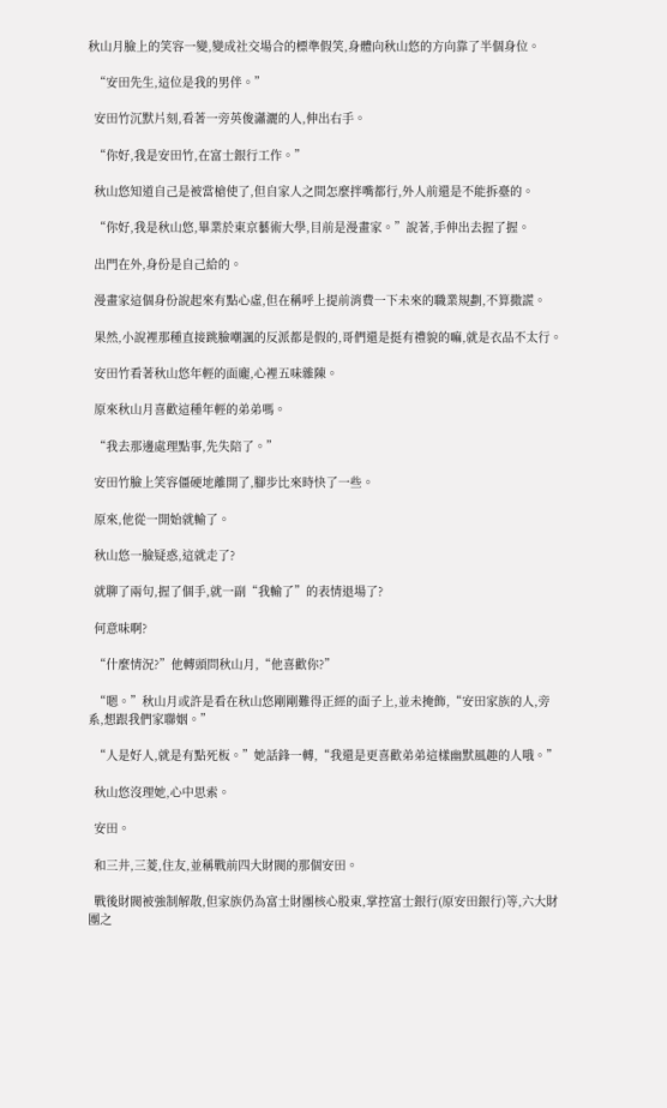秋山月臉上的笑容一變,變成社交場合的標準假笑,身體向秋山悠的方向靠了半個身位。

  “安田先生,這位是我的男伴。”

  安田竹沉默片刻,看著一旁英俊瀟灑的人,伸出右手。

  “你好,我是安田竹,在富士銀行工作。”

  秋山悠知道自己是被當槍使了,但自家人之間怎麼拌嘴都行,外人前還是不能拆臺的。

  “你好,我是秋山悠,畢業於東京藝術大學,目前是漫畫家。”說著,手伸出去握了握。

  出門在外,身份是自己給的。

  漫畫家這個身份說起來有點心虛,但在稱呼上提前消費一下未來的職業規劃,不算撒謊。

  果然,小說裡那種直接跳臉嘲諷的反派都是假的,哥們還是挺有禮貌的嘛,就是衣品不太行。

  安田竹看著秋山悠年輕的面龐,心裡五味雜陳。

  原來秋山月喜歡這種年輕的弟弟嗎。

  “我去那邊處理點事,先失陪了。”

  安田竹臉上笑容僵硬地離開了,腳步比來時快了一些。

  原來,他從一開始就輸了。

  秋山悠一臉疑惑,這就走了?

  就聊了兩句,握了個手,就一副“我輸了”的表情退場了?

  何意味啊?

  “什麼情況?”他轉頭問秋山月,“他喜歡你?”

  “嗯。”秋山月或許是看在秋山悠剛剛難得正經的面子上,並未掩飾,“安田家族的人,旁系,想跟我們家聯姻。”

  “人是好人,就是有點死板。”她話鋒一轉,“我還是更喜歡弟弟這樣幽默風趣的人哦。”

  秋山悠沒理她,心中思索。

  安田。

  和三井,三菱,住友,並稱戰前四大財閥的那個安田。

  戰後財閥被強制解散,但家族仍為富士財團核心股東,掌控富士銀行(原安田銀行)等,六大財團之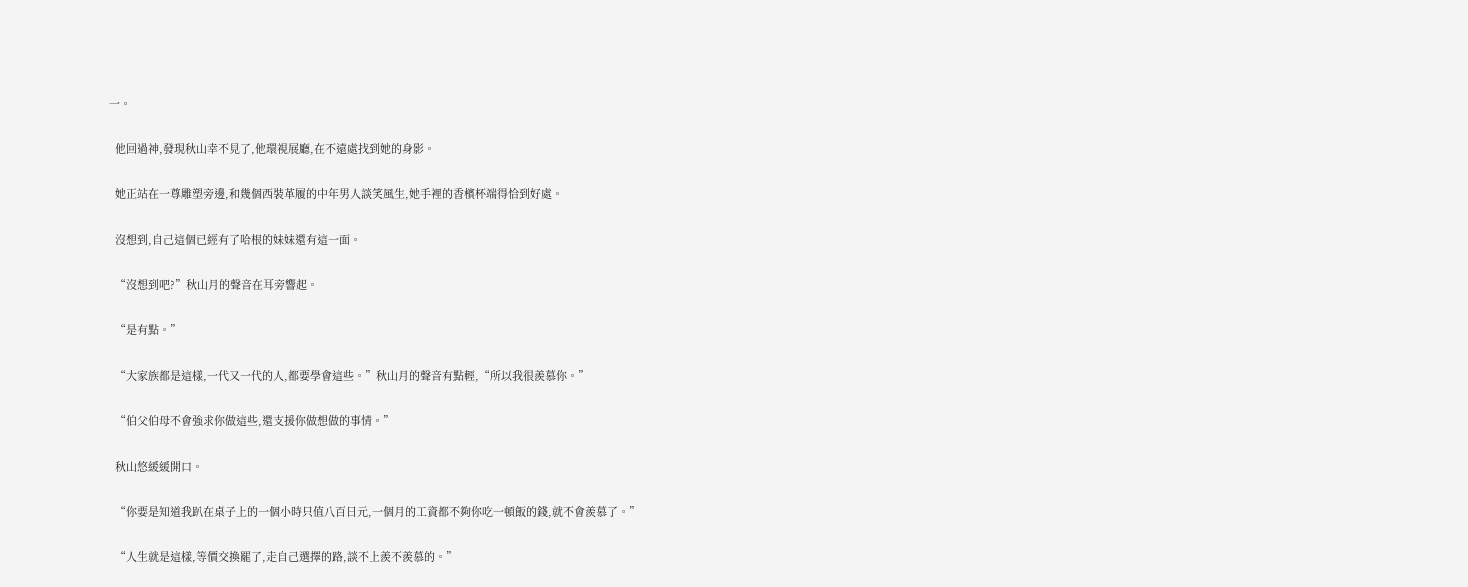一。

  他回過神,發現秋山幸不見了,他環視展廳,在不遠處找到她的身影。

  她正站在一尊雕塑旁邊,和幾個西裝革履的中年男人談笑風生,她手裡的香檳杯端得恰到好處。

  沒想到,自己這個已經有了哈根的妹妹還有這一面。

  “沒想到吧?”秋山月的聲音在耳旁響起。

  “是有點。”

  “大家族都是這樣,一代又一代的人,都要學會這些。”秋山月的聲音有點輕,“所以我很羨慕你。”

  “伯父伯母不會強求你做這些,還支援你做想做的事情。”

  秋山悠緩緩開口。

  “你要是知道我趴在桌子上的一個小時只值八百日元,一個月的工資都不夠你吃一頓飯的錢,就不會羨慕了。”

  “人生就是這樣,等價交換罷了,走自己選擇的路,談不上羨不羨慕的。”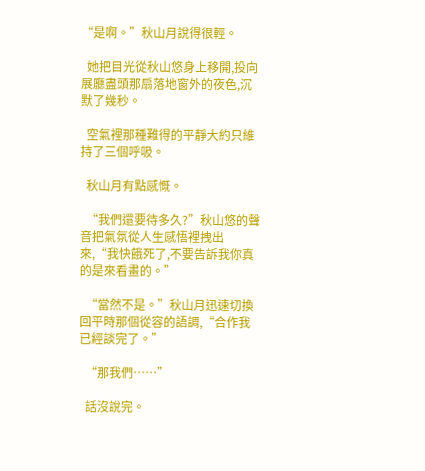“是啊。”秋山月說得很輕。

  她把目光從秋山悠身上移開,投向展廳盡頭那扇落地窗外的夜色,沉默了幾秒。

  空氣裡那種難得的平靜大約只維持了三個呼吸。

  秋山月有點感慨。

  “我們還要待多久?”秋山悠的聲音把氣氛從人生感悟裡拽出來,“我快餓死了,不要告訴我你真的是來看畫的。”

  “當然不是。”秋山月迅速切換回平時那個從容的語調,“合作我已經談完了。”

  “那我們……”

  話沒說完。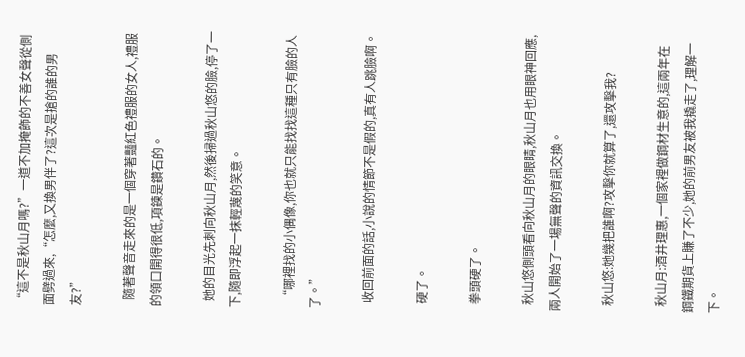“這不是秋山月嗎?”一道不加掩飾的不善女聲從側面劈過來,“怎麼,又換男伴了?這次是搶的誰的男友?”

  隨著聲音走來的是一個穿著豔紅色禮服的女人,禮服的領口開得很低,項鍊是鑽石的。

  她的目光先刺向秋山月,然後掃過秋山悠的臉,停了一下,隨即浮起一抹輕蔑的笑意。

  “哪裡找的小偶像,你也就只能找找這種只有臉的人了。”

  收回前面的話,小說的情節不是假的,真有人跳臉啊。

  硬了。

  拳頭硬了。

  秋山悠側頭看向秋山月的眼睛,秋山月也用眼神回應,兩人開始了一場無聲的資訊交換。

  秋山悠:她幾把誰啊?攻擊你就算了,還攻擊我?

  秋山月:酒井理惠,一個家裡做鋼材生意的,這兩年在鋼鐵期貨上賺了不少,她的前男友被我撬走了,理解一下。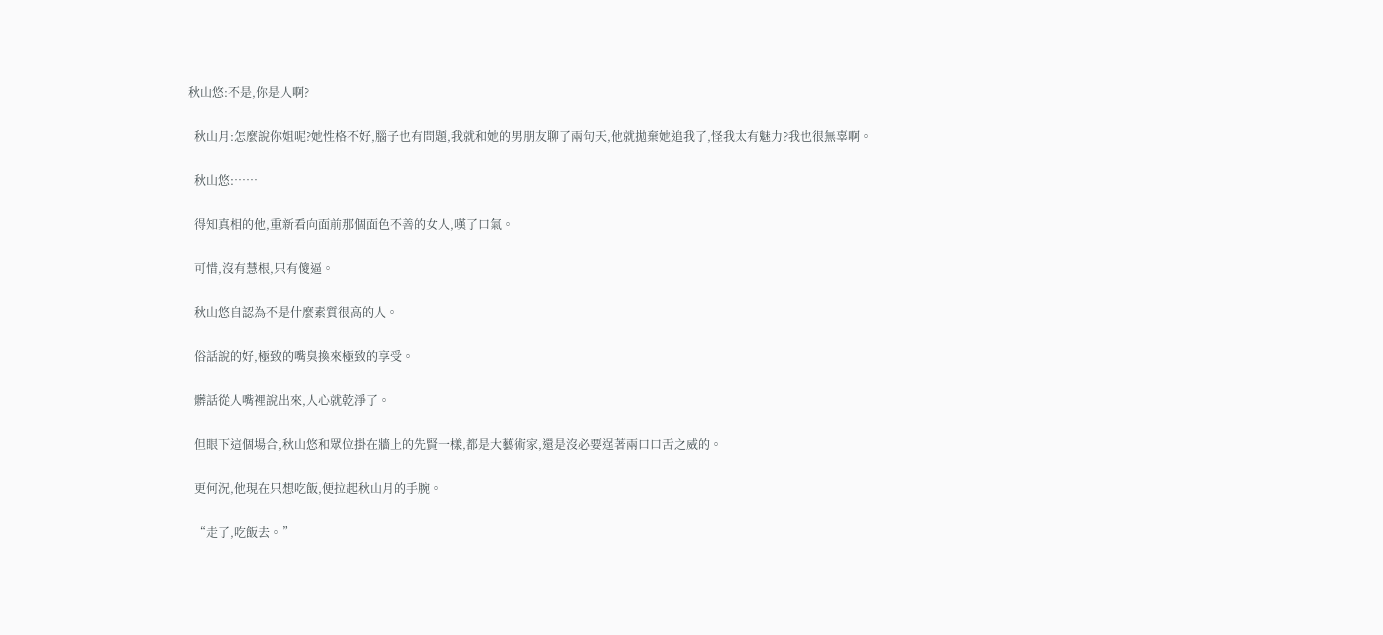秋山悠:不是,你是人啊?

  秋山月:怎麼說你姐呢?她性格不好,腦子也有問題,我就和她的男朋友聊了兩句天,他就拋棄她追我了,怪我太有魅力?我也很無辜啊。

  秋山悠:……

  得知真相的他,重新看向面前那個面色不善的女人,嘆了口氣。

  可惜,沒有慧根,只有傻逼。

  秋山悠自認為不是什麼素質很高的人。

  俗話說的好,極致的嘴臭換來極致的享受。

  髒話從人嘴裡說出來,人心就乾淨了。

  但眼下這個場合,秋山悠和眾位掛在牆上的先賢一樣,都是大藝術家,還是沒必要逞著兩口口舌之威的。

  更何況,他現在只想吃飯,便拉起秋山月的手腕。

  “走了,吃飯去。”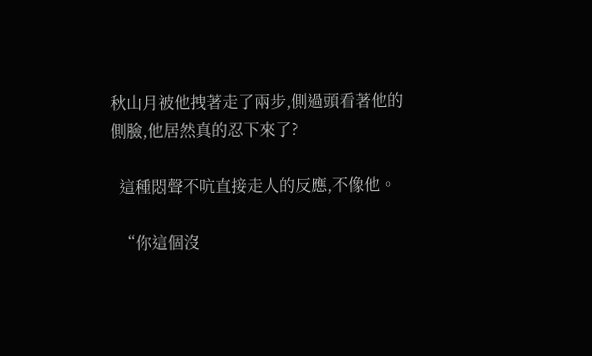秋山月被他拽著走了兩步,側過頭看著他的側臉,他居然真的忍下來了?

  這種悶聲不吭直接走人的反應,不像他。

  “你這個沒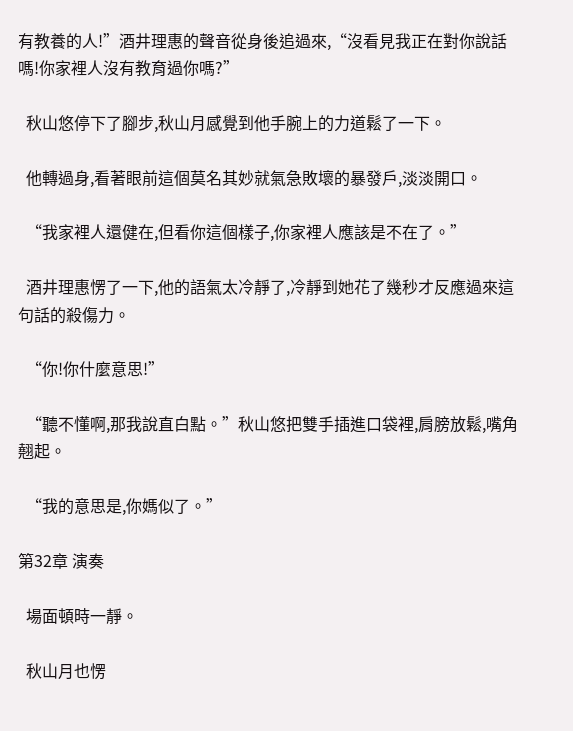有教養的人!”酒井理惠的聲音從身後追過來,“沒看見我正在對你說話嗎!你家裡人沒有教育過你嗎?”

  秋山悠停下了腳步,秋山月感覺到他手腕上的力道鬆了一下。

  他轉過身,看著眼前這個莫名其妙就氣急敗壞的暴發戶,淡淡開口。

  “我家裡人還健在,但看你這個樣子,你家裡人應該是不在了。”

  酒井理惠愣了一下,他的語氣太冷靜了,冷靜到她花了幾秒才反應過來這句話的殺傷力。

  “你!你什麼意思!”

  “聽不懂啊,那我說直白點。”秋山悠把雙手插進口袋裡,肩膀放鬆,嘴角翹起。

  “我的意思是,你媽似了。”

第32章 演奏

  場面頓時一靜。

  秋山月也愣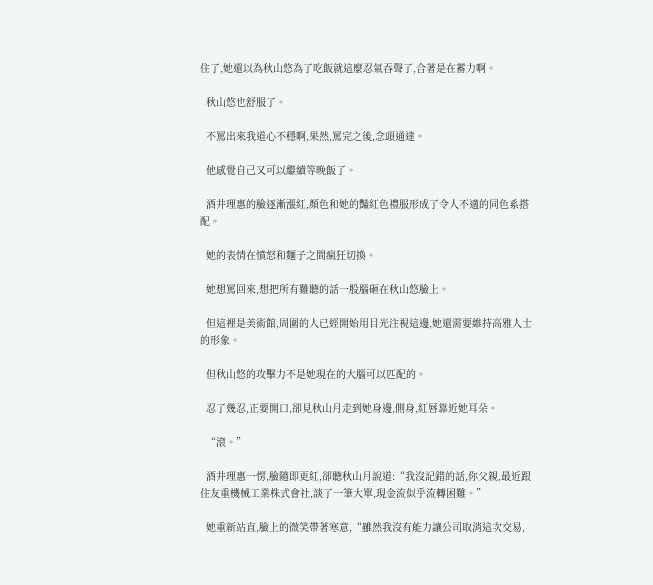住了,她還以為秋山悠為了吃飯就這麼忍氣吞聲了,合著是在蓄力啊。

  秋山悠也舒服了。

  不罵出來我道心不穩啊,果然,罵完之後,念頭通達。

  他感覺自己又可以繼續等晚飯了。

  酒井理惠的臉逐漸漲紅,顏色和她的豔紅色禮服形成了令人不適的同色系搭配。

  她的表情在憤怒和麵子之間瘋狂切換。

  她想罵回來,想把所有難聽的話一股腦砸在秋山悠臉上。

  但這裡是美術館,周圍的人已經開始用目光注視這邊,她還需要維持高雅人士的形象。

  但秋山悠的攻擊力不是她現在的大腦可以匹配的。

  忍了幾忍,正要開口,卻見秋山月走到她身邊,側身,紅唇靠近她耳朵。

  “滾。”

  酒井理惠一愣,臉隨即更紅,卻聽秋山月說道:“我沒記錯的話,你父親,最近跟住友重機械工業株式會社,談了一筆大單,現金流似乎流轉困難。”

  她重新站直,臉上的微笑帶著寒意,“雖然我沒有能力讓公司取消這次交易,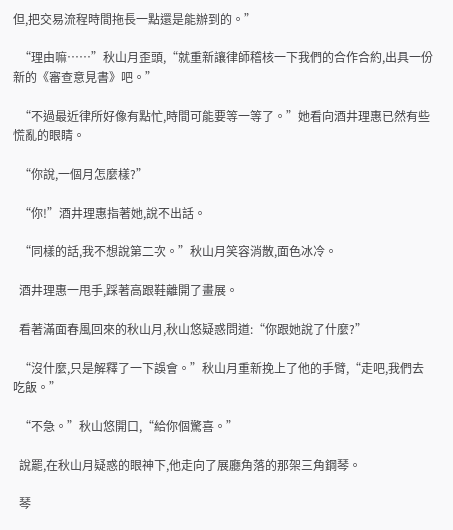但,把交易流程時間拖長一點還是能辦到的。”

  “理由嘛……”秋山月歪頭,“就重新讓律師稽核一下我們的合作合約,出具一份新的《審查意見書》吧。”

  “不過最近律所好像有點忙,時間可能要等一等了。”她看向酒井理惠已然有些慌亂的眼睛。

  “你說,一個月怎麼樣?”

  “你!”酒井理惠指著她,說不出話。

  “同樣的話,我不想說第二次。”秋山月笑容消散,面色冰冷。

  酒井理惠一甩手,踩著高跟鞋離開了畫展。

  看著滿面春風回來的秋山月,秋山悠疑惑問道:“你跟她說了什麼?”

  “沒什麼,只是解釋了一下誤會。”秋山月重新挽上了他的手臂,“走吧,我們去吃飯。”

  “不急。”秋山悠開口,“給你個驚喜。”

  說罷,在秋山月疑惑的眼神下,他走向了展廳角落的那架三角鋼琴。

  琴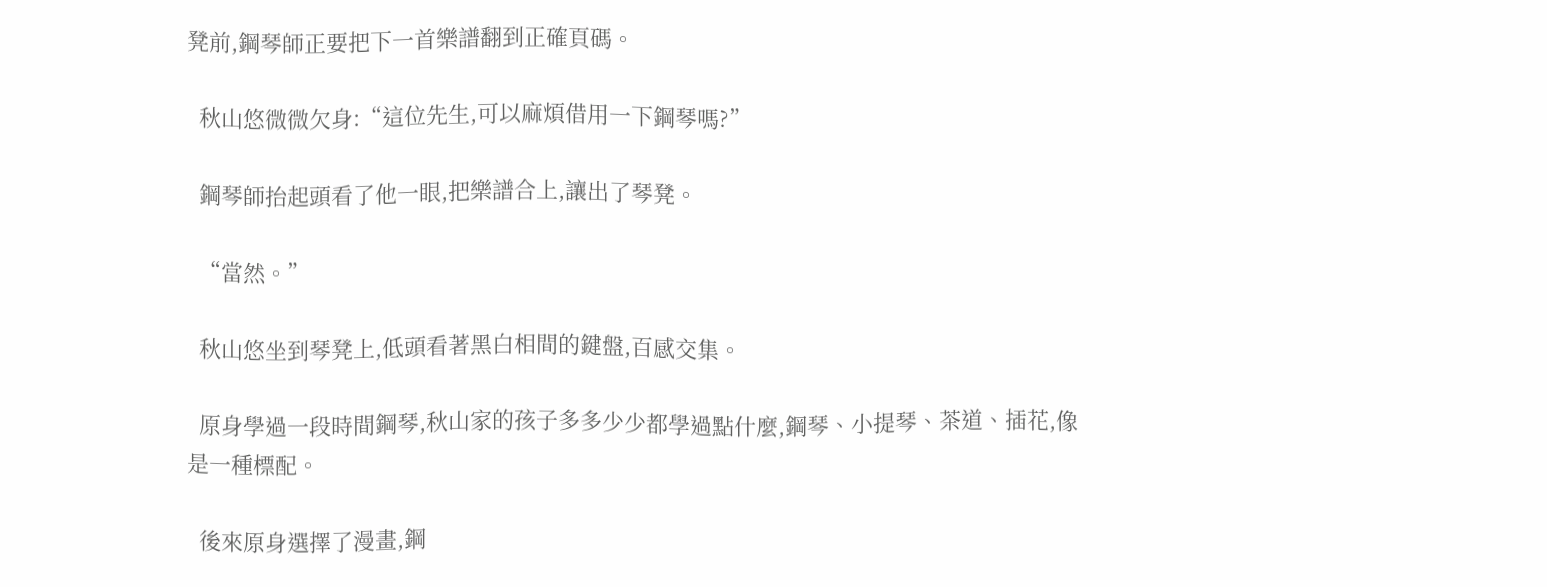凳前,鋼琴師正要把下一首樂譜翻到正確頁碼。

  秋山悠微微欠身:“這位先生,可以麻煩借用一下鋼琴嗎?”

  鋼琴師抬起頭看了他一眼,把樂譜合上,讓出了琴凳。

  “當然。”

  秋山悠坐到琴凳上,低頭看著黑白相間的鍵盤,百感交集。

  原身學過一段時間鋼琴,秋山家的孩子多多少少都學過點什麼,鋼琴、小提琴、茶道、插花,像是一種標配。

  後來原身選擇了漫畫,鋼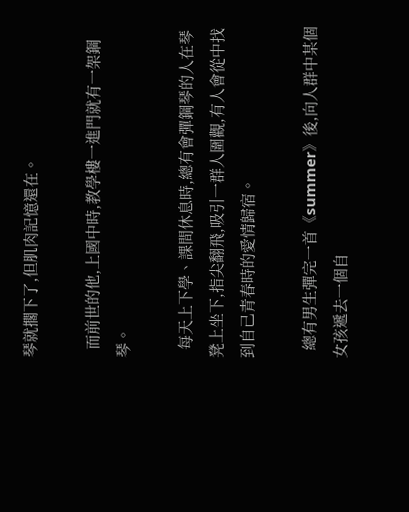琴就擱下了,但肌肉記憶還在。

  而前世的他,上國中時,教學樓一進門就有一架鋼琴。

  每天上下學、課間休息時,總有會彈鋼琴的人在琴凳上坐下,指尖翻飛,吸引一群人圍觀,有人會從中找到自己青春時的愛情歸宿。

  總有男生彈完一首《summer》後,向人群中某個女孩遞去一個自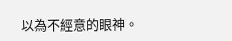以為不經意的眼神。